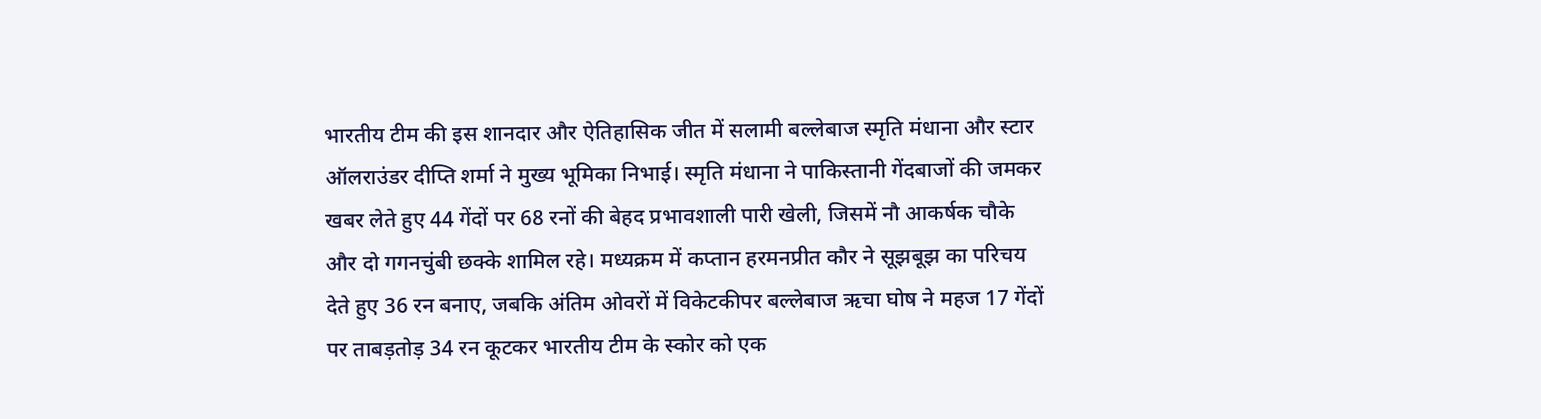भारतीय टीम की इस शानदार और ऐतिहासिक जीत में सलामी बल्लेबाज स्मृति मंधाना और स्टार ऑलराउंडर दीप्ति शर्मा ने मुख्य भूमिका निभाई। स्मृति मंधाना ने पाकिस्तानी गेंदबाजों की जमकर खबर लेते हुए 44 गेंदों पर 68 रनों की बेहद प्रभावशाली पारी खेली, जिसमें नौ आकर्षक चौके और दो गगनचुंबी छक्के शामिल रहे। मध्यक्रम में कप्तान हरमनप्रीत कौर ने सूझबूझ का परिचय देते हुए 36 रन बनाए, जबकि अंतिम ओवरों में विकेटकीपर बल्लेबाज ऋचा घोष ने महज 17 गेंदों पर ताबड़तोड़ 34 रन कूटकर भारतीय टीम के स्कोर को एक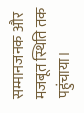सम्मानजनक और मजबूत स्थिति तक पहुंचाया।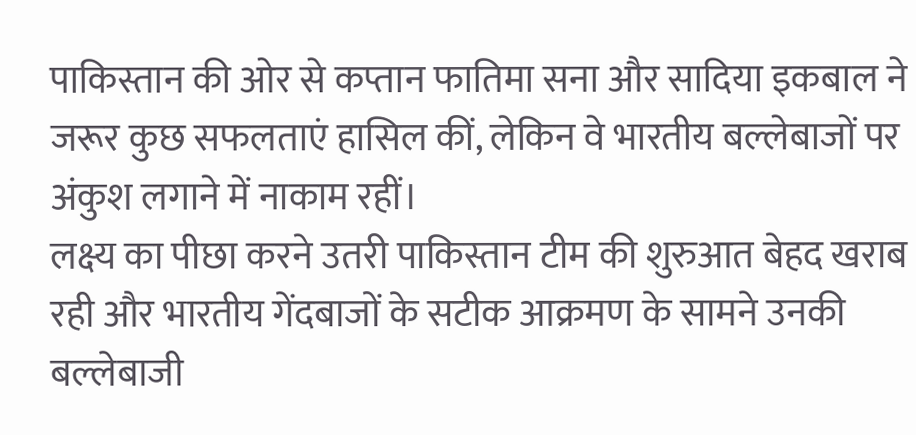पाकिस्तान की ओर से कप्तान फातिमा सना और सादिया इकबाल ने जरूर कुछ सफलताएं हासिल कीं, लेकिन वे भारतीय बल्लेबाजों पर अंकुश लगाने में नाकाम रहीं।
लक्ष्य का पीछा करने उतरी पाकिस्तान टीम की शुरुआत बेहद खराब रही और भारतीय गेंदबाजों के सटीक आक्रमण के सामने उनकी बल्लेबाजी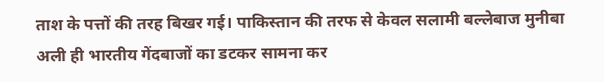ताश के पत्तों की तरह बिखर गई। पाकिस्तान की तरफ से केवल सलामी बल्लेबाज मुनीबा अली ही भारतीय गेंदबाजों का डटकर सामना कर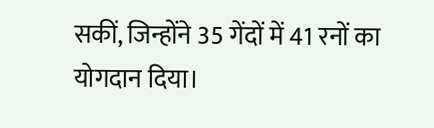सकीं, जिन्होंने 35 गेंदों में 41 रनों का योगदान दिया।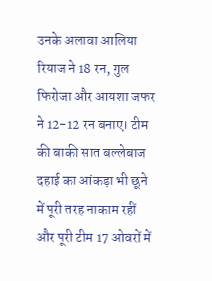उनके अलावा आलिया रियाज ने 18 रन, गुल फिरोजा और आयशा जफर ने 12-12 रन बनाए। टीम की बाकी सात बल्लेबाज दहाई का आंकड़ा भी छूने में पूरी तरह नाकाम रहीं और पूरी टीम 17 ओवरों में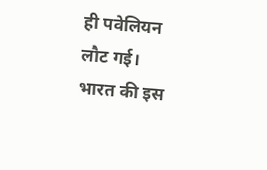ही पवेलियन लौट गई।
भारत की इस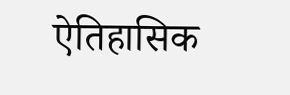ऐतिहासिक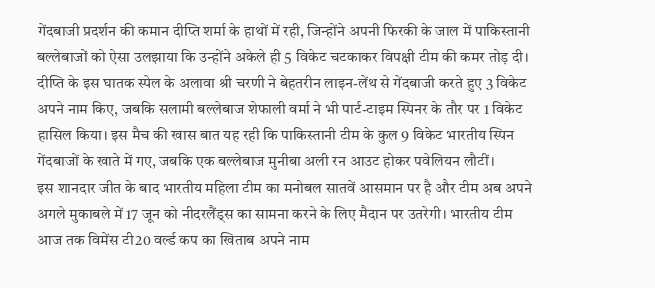गेंदबाजी प्रदर्शन की कमान दीप्ति शर्मा के हाथों में रही, जिन्होंने अपनी फिरकी के जाल में पाकिस्तानी बल्लेबाजों को ऐसा उलझाया कि उन्होंने अकेले ही 5 विकेट चटकाकर विपक्षी टीम की कमर तोड़ दी। दीप्ति के इस घातक स्पेल के अलावा श्री चरणी ने बेहतरीन लाइन-लेंथ से गेंदबाजी करते हुए 3 विकेट अपने नाम किए, जबकि सलामी बल्लेबाज शेफाली वर्मा ने भी पार्ट-टाइम स्पिनर के तौर पर 1 विकेट हासिल किया। इस मैच की खास बात यह रही कि पाकिस्तानी टीम के कुल 9 विकेट भारतीय स्पिन गेंदबाजों के खाते में गए, जबकि एक बल्लेबाज मुनीबा अली रन आउट होकर पवेलियन लौटीं।
इस शानदार जीत के बाद भारतीय महिला टीम का मनोबल सातवें आसमान पर है और टीम अब अपने अगले मुकाबले में 17 जून को नीदरलैंड्स का सामना करने के लिए मैदान पर उतरेगी। भारतीय टीम आज तक विमेंस टी20 वर्ल्ड कप का खिताब अपने नाम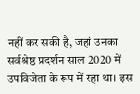नहीं कर सकी है, जहां उनका सर्वश्रेष्ठ प्रदर्शन साल 2020 में उपविजेता के रूप में रहा था। इस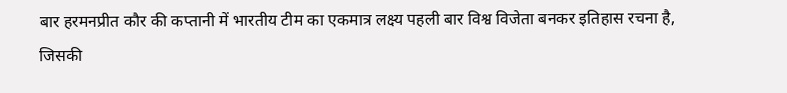बार हरमनप्रीत कौर की कप्तानी में भारतीय टीम का एकमात्र लक्ष्य पहली बार विश्व विजेता बनकर इतिहास रचना है, जिसकी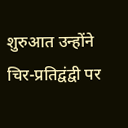शुरुआत उन्होंने चिर-प्रतिद्वंद्वी पर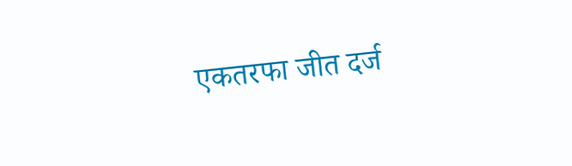एकतरफा जीत दर्ज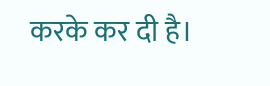करके कर दी है।